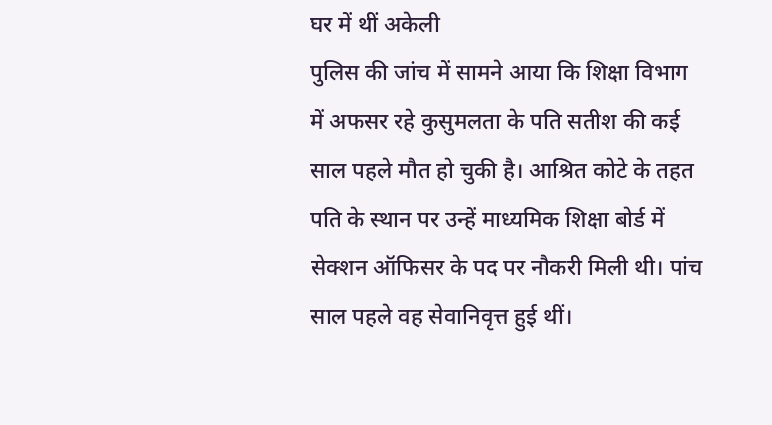घर में थीं अकेली
पुलिस की जांच में सामने आया कि शिक्षा विभाग में अफसर रहे कुसुमलता के पति सतीश की कई साल पहले मौत हो चुकी है। आश्रित कोटे के तहत पति के स्थान पर उन्हें माध्यमिक शिक्षा बोर्ड में सेक्शन ऑफिसर के पद पर नौकरी मिली थी। पांच साल पहले वह सेवानिवृत्त हुई थीं।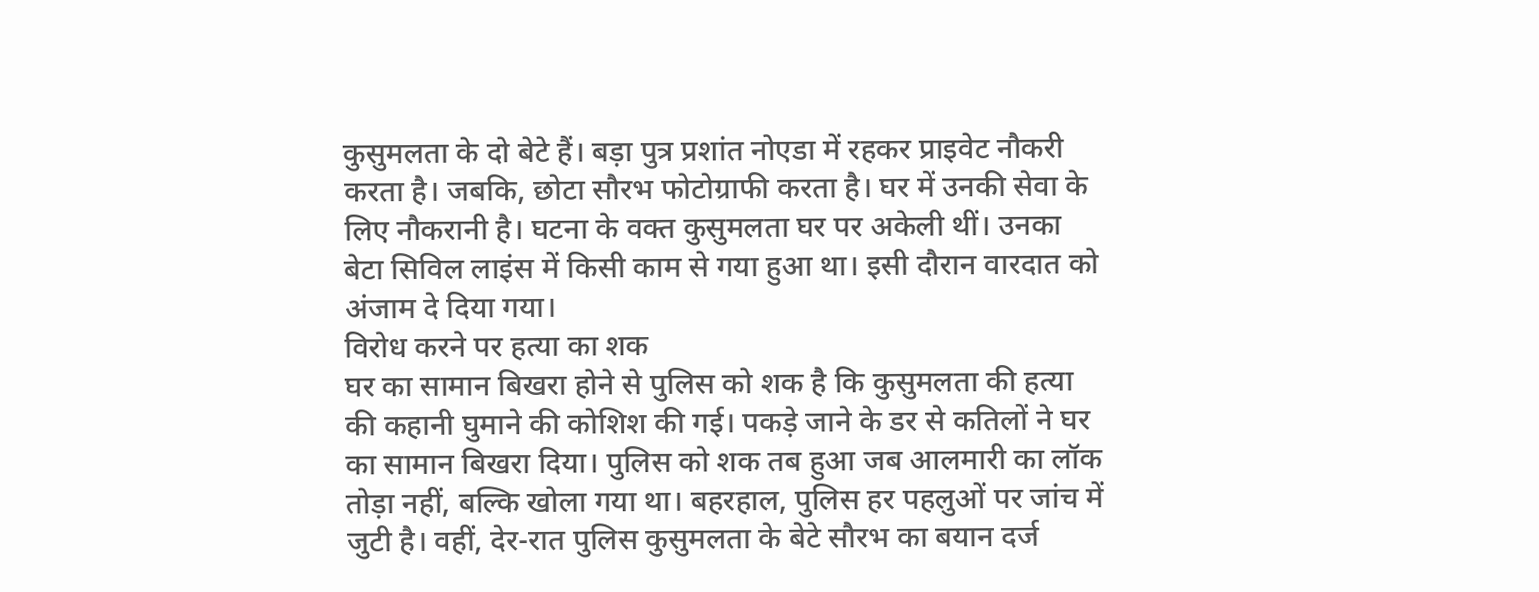कुसुमलता के दो बेटे हैं। बड़ा पुत्र प्रशांत नोएडा में रहकर प्राइवेट नौकरी करता है। जबकि, छोटा सौरभ फोटोग्राफी करता है। घर में उनकी सेवा के लिए नौकरानी है। घटना के वक्त कुसुमलता घर पर अकेली थीं। उनका बेटा सिविल लाइंस में किसी काम से गया हुआ था। इसी दौरान वारदात को अंजाम दे दिया गया।
विरोध करने पर हत्या का शक
घर का सामान बिखरा होने से पुलिस को शक है कि कुसुमलता की हत्या की कहानी घुमाने की कोशिश की गई। पकड़े जाने के डर से कतिलों ने घर का सामान बिखरा दिया। पुलिस को शक तब हुआ जब आलमारी का लॉक तोड़ा नहीं, बल्कि खोला गया था। बहरहाल, पुलिस हर पहलुओं पर जांच में जुटी है। वहीं, देर-रात पुलिस कुसुमलता के बेटे सौरभ का बयान दर्ज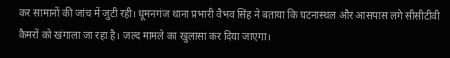कर सामानों की जांच में जुटी रही। धूमनगंज थाना प्रभारी वैभव सिंह ने बताया कि घटनास्थल और आसपास लगे सीसीटीवी कैमरों को खंगाला जा रहा है। जल्द मामले का खुलासा कर दिया जाएगा।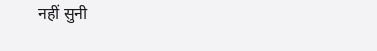नहीं सुनी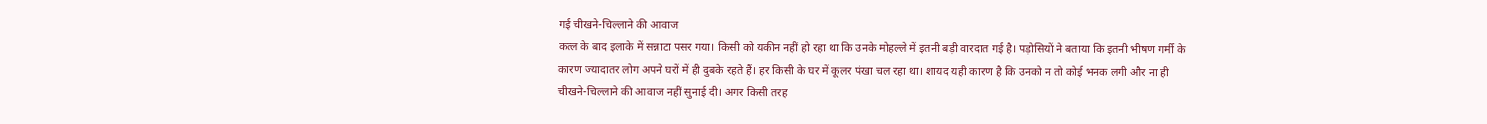गई चीखने-चिल्लाने की आवाज
कत्ल के बाद इलाके में सन्नाटा पसर गया। किसी को यकीन नहीं हो रहा था कि उनके मोहल्ले में इतनी बड़ी वारदात गई है। पड़ोसियों ने बताया कि इतनी भीषण गर्मी के कारण ज्यादातर लोग अपने घरों में ही दुबके रहते हैं। हर किसी के घर में कूलर पंखा चल रहा था। शायद यही कारण है कि उनको न तो कोई भनक लगी और ना ही चीखने-चिल्लाने की आवाज नहीं सुनाई दी। अगर किसी तरह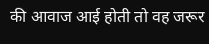की आवाज आई होती तो वह जरूर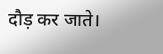दौड़ कर जाते।